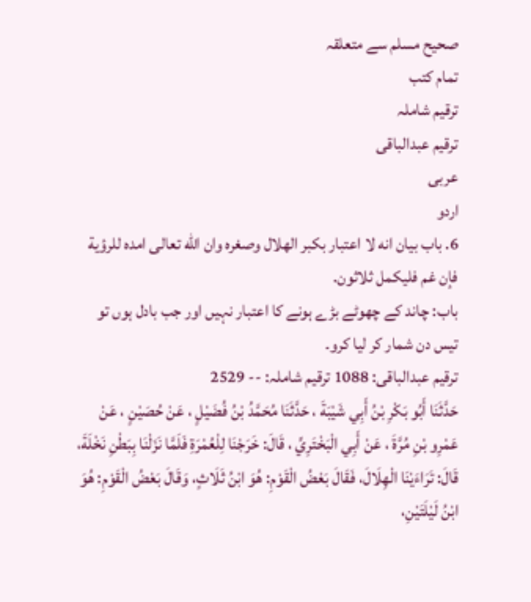صحيح مسلم سے متعلقہ
تمام کتب
ترقیم شاملہ
ترقيم عبدالباقی
عربی
اردو
6. باب بيان انه لا اعتبار بكبر الهلال وصغره وان الله تعالى امده للرؤية فإن غم فليكمل ثلاثون.
باب: چاند کے چھوٹے بڑے ہونے کا اعتبار نہیں اور جب بادل ہوں تو تیس دن شمار کر لیا کرو۔
ترقیم عبدالباقی: 1088 ترقیم شاملہ: -- 2529
حَدَّثَنَا أَبُو بَكْرِ بْنُ أَبِي شَيْبَةَ ، حَدَّثَنَا مُحَمَّدُ بْنُ فُضَيْلٍ ، عَنْ حُصَيْنٍ ، عَنْ عَمْرِو بْنِ مُرَّةَ ، عَنْ أَبِي الْبَخْتَرِيِّ ، قَالَ: خَرَجْنَا لِلْعُمْرَةِ فَلَمَّا نَزَلْنَا بِبَطْنِ نَخْلَةَ، قَالَ: تَرَاءَيْنَا الْهِلَالَ، فَقَالَ بَعْضُ الْقَوْمِ: هُوَ ابْنُ ثَلَاثٍ، وَقَالَ بَعْضُ الْقَوْمِ: هُوَ ابْنُ لَيْلَتَيْنِ،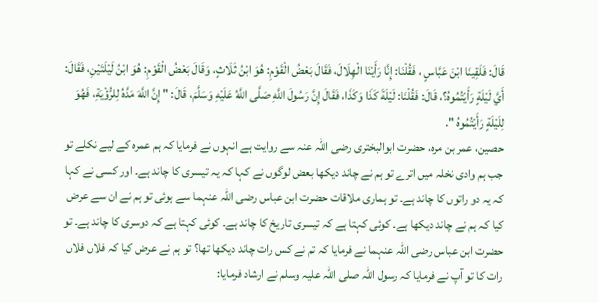قَالَ: فَلَقِينَا ابْنَ عَبَّاسٍ ، فَقُلْنَا: إِنَّا رَأَيْنَا الْهِلَالَ، فَقَالَ بَعْضُ الْقَوْمِ: هُوَ ابْنُ ثَلَاثٍ، وَقَالَ بَعْضُ الْقَوْمِ: هُوَ ابْنُ لَيْلَتَيْنِ، فَقَالَ: أَيَّ لَيْلَةٍ رَأَيْتُمُوهُ؟، قَالَ: فَقُلْنَا: لَيْلَةَ كَذَا وَكَذَا، فَقَالَ إِنَّ رَسُولَ اللَّهِ صَلَّى اللَّهُ عَلَيْهِ وَسَلَّمَ، قَالَ: " إِنَّ اللَّهَ مَدَّهُ لِلرُّؤْيَةِ، فَهُوَ لِلَيْلَةٍ رَأَيْتُمُوهُ ".
حصین، عمر بن مرہ، حضرت ابوالبختری رضی اللہ عنہ سے روایت ہے انہوں نے فرمایا کہ ہم عمرہ کے لیے نکلے تو جب ہم وادی نخلہ میں اترے تو ہم نے چاند دیکھا بعض لوگوں نے کہا کہ یہ تیسری کا چاند ہے۔ اور کسی نے کہا کہ یہ دو راتوں کا چاند ہے۔ تو ہماری ملاقات حضرت ابن عباس رضی اللہ عنہما سے ہوئی تو ہم نے ان سے عرض کیا کہ ہم نے چاند دیکھا ہے۔ کوئی کہتا ہے کہ تیسری تاریخ کا چاند ہے۔ کوئی کہتا ہے کہ دوسری کا چاند ہے۔ تو حضرت ابن عباس رضی اللہ عنہما نے فرمایا کہ تم نے کس رات چاند دیکھا تھا؟ تو ہم نے عرض کیا کہ فلاں فلاں رات کا تو آپ نے فرمایا کہ رسول اللہ صلی اللہ علیہ وسلم نے ارشاد فرمایا: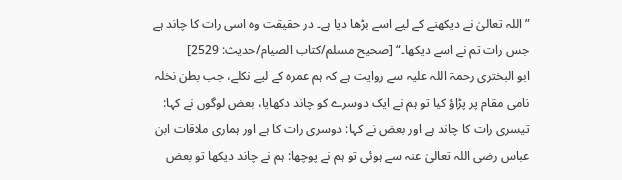”اللہ تعالیٰ نے دیکھنے کے لیے اسے بڑھا دیا ہے۔ در حقیقت وہ اسی رات کا چاند ہے جس رات تم نے اسے دیکھا۔“ [صحيح مسلم/كتاب الصيام/حدیث: 2529]
ابو البختری رحمۃ اللہ علیہ سے روایت ہے کہ ہم عمرہ کے لیے نکلے، جب بطن نخلہ نامی مقام پر پڑاؤ کیا تو ہم نے ایک دوسرے کو چاند دکھایا، بعض لوگوں نے کہا: تیسری رات کا چاند ہے اور بعض نے کہا: دوسری رات کا ہے اور ہماری ملاقات ابن عباس رضی اللہ تعالیٰ عنہ سے ہوئی تو ہم نے پوچھا: ہم نے چاند دیکھا تو بعض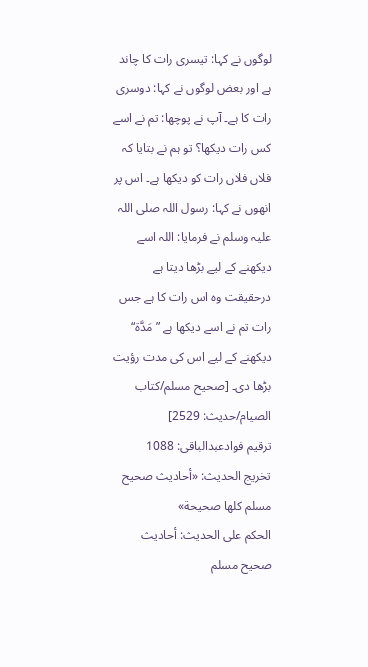لوگوں نے کہا: تیسری رات کا چاند ہے اور بعض لوگوں نے کہا: دوسری رات کا ہے۔ آپ نے پوچھا: تم نے اسے کس رات دیکھا؟ تو ہم نے بتایا کہ فلاں فلاں رات کو دیکھا ہے۔ اس پر انھوں نے کہا: رسول اللہ صلی اللہ علیہ وسلم نے فرمایا: اللہ اسے دیکھنے کے لیے بڑھا دیتا ہے درحقیقت وہ اس رات کا ہے جس رات تم نے اسے دیکھا ہے ”مَدَّة“ دیکھنے کے لیے اس کی مدت رؤیت بڑھا دی۔ [صحيح مسلم/كتاب الصيام/حدیث: 2529]
ترقیم فوادعبدالباقی: 1088
تخریج الحدیث: «أحاديث صحيح مسلم كلها صحيحة»
الحكم على الحديث: أحاديث صحيح مسلم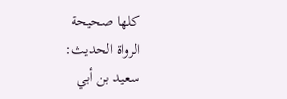كلها صحيحة
الرواة الحديث:
سعيد بن أبي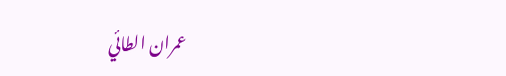عمران الطائي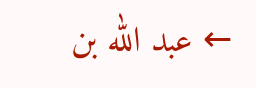← عبد الله بن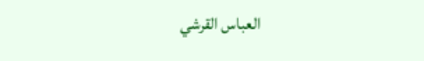العباس القرشي